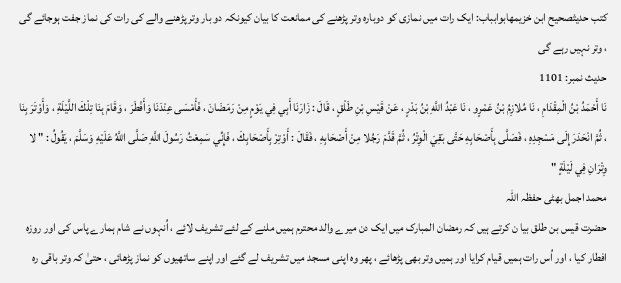کتب حدیثصحيح ابن خزيمهابوابباب: ایک رات میں نمازی کو دوبارہ وتر پڑھنے کی ممانعت کا بیان کیونکہ دو بار وتر پڑھنے والے کی رات کی نماز جفت ہوجائے گی ، وتر نہیں رہے گی
حدیث نمبر: 1101
نَا أَحْمَدُ بْنُ الْمِقْدَامِ ، نَا مُلازِمُ بْنُ عَمْرٍو ، نَا عَبْدُ اللَّهِ بْنُ بَدْرٍ ، عَنْ قَيْسِ بْنِ طَلْقٍ ، قَالَ : زَارَنَا أَبِي فِي يَوْمٍ مِنْ رَمَضَانَ ، فَأَمْسَى عِنْدَنَا وَأَفْطَرَ ، وَقَامَ بِنَا تِلْكَ اللَّيْلَةِ ، وَأَوْتَرَ بِنَا ، ثُمَّ انْحَدَرَ إِلَى مَسْجِدِهِ ، فَصَلَّى بِأَصْحَابِهِ حَتَّى بَقِيَ الْوِتْرُ ، ثُمَّ قَدَّمَ رَجُلا مِنْ أَصْحَابِهِ ، فَقَالَ : أَوْتِرْ بِأَصْحَابِكَ ، فَإِنِّي سَمِعْتُ رَسُولَ اللَّهِ صَلَّى اللَّهُ عَلَيْهِ وَسَلَّمَ ، يَقُولُ : " لا وِتْرَانِ فِي لَيْلَةٍ "
محمد اجمل بھٹی حفظہ اللہ
حضرت قیس بن طلق بیا ن کرتے ہیں کہ رمضان المبارک میں ایک دن میرے والد محترم ہمیں ملنے کے لئے تشریف لائے ، اُنہوں نے شام ہمارے پاس کی اور روزہ افطار کیا ، اور اُس رات ہمیں قیام کرایا اور ہمیں وتر بھی پڑھائے ، پھر وہ اپنی مسجد میں تشریف لے گئے اور اپنے ساتھیوں کو نماز پڑھائی ، حتیٰ کہ وتر باقی رہ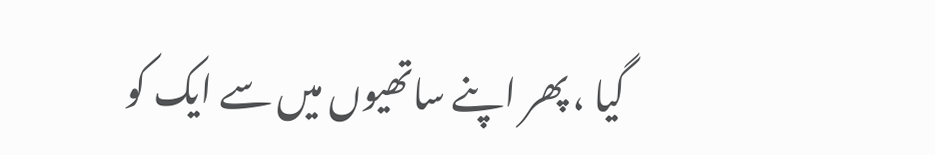گیا ، پھر اپنے ساتھیوں میں سے ایک کو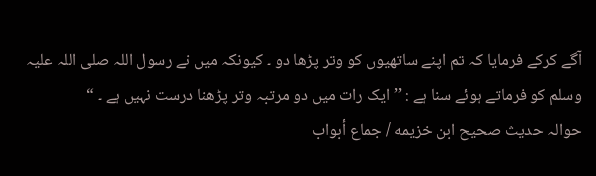آگے کرکے فرمایا کہ تم اپنے ساتھیوں کو وتر پڑھا دو ۔ کیونکہ میں نے رسول اللہ صلی اللہ علیہ وسلم کو فرماتے ہوئے سنا ہے : ’’ ایک رات میں دو مرتبہ وتر پڑھنا درست نہیں ہے ۔ “
حوالہ حدیث صحيح ابن خزيمه / جماع أبواب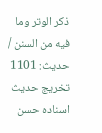ذكر الوتر وما فيه من السنن / حدیث: 1101
تخریج حدیث اسناده حسن